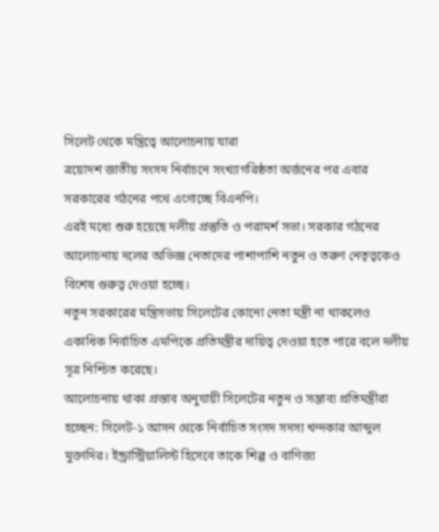সিলেট থেকে মন্ত্রিত্বে আলোচনায় যারা
ত্রয়োদশ জাতীয় সংসদ নির্বাচনে সংখ্যাগরিষ্ঠতা অর্জনের পর এবার সরকারের গঠনের পথে এগোচ্ছে বিএনপি।
এরই মধ্যে শুরু হয়েছে দলীয় প্রস্তুতি ও পরামর্শ সভা। সরকার গঠনের আলোচনায় দলের অভিজ্ঞ নেতাদের পাশাপাশি নতুন ও তরুণ নেতৃত্বকেও বিশেষ গুরুত্ব দেওয়া হচ্ছে।
নতুন সরকারের মন্ত্রিসভায় সিলেটের কোনো নেতা মন্ত্রী না থাকলেও একাধিক নির্বাচিত এমপিকে প্রতিমন্ত্রীর দায়িত্ব দেওয়া হতে পারে বলে দলীয় সূত্র নিশ্চিত করেছে।
আলোচনায় থাকা প্রস্তাব অনুযায়ী সিলেটের নতুন ও সম্ভাব্য প্রতিমন্ত্রীরা হচ্ছেন: সিলেট-১ আসন থেকে নির্বাচিত সংসদ সদস্য খন্দকার আব্দুল মুক্তাদির। ইন্ড্রাস্ট্রিয়ালিস্ট হিসেবে তাকে শিল্প ও বাণিজ্য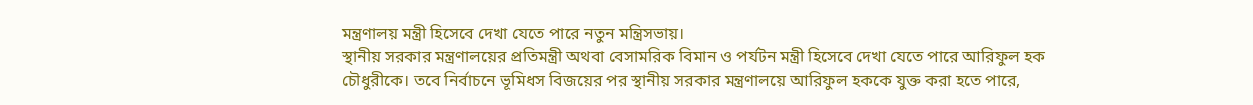মন্ত্রণালয় মন্ত্রী হিসেবে দেখা যেতে পারে নতুন মন্ত্রিসভায়।
স্থানীয় সরকার মন্ত্রণালয়ের প্রতিমন্ত্রী অথবা বেসামরিক বিমান ও পর্যটন মন্ত্রী হিসেবে দেখা যেতে পারে আরিফুল হক চৌধুরীকে। তবে নির্বাচনে ভূমিধস বিজয়ের পর স্থানীয় সরকার মন্ত্রণালয়ে আরিফুল হককে যুক্ত করা হতে পারে,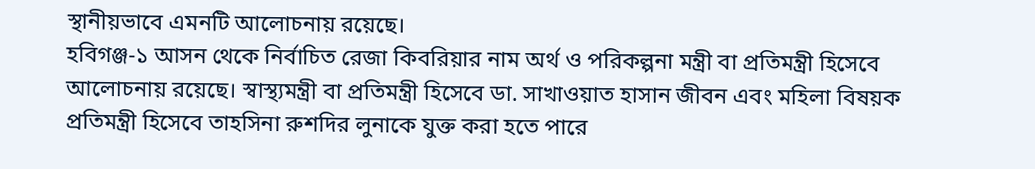স্থানীয়ভাবে এমনটি আলোচনায় রয়েছে।
হবিগঞ্জ-১ আসন থেকে নির্বাচিত রেজা কিবরিয়ার নাম অর্থ ও পরিকল্পনা মন্ত্রী বা প্রতিমন্ত্রী হিসেবে আলোচনায় রয়েছে। স্বাস্থ্যমন্ত্রী বা প্রতিমন্ত্রী হিসেবে ডা. সাখাওয়াত হাসান জীবন এবং মহিলা বিষয়ক প্রতিমন্ত্রী হিসেবে তাহসিনা রুশদির লুনাকে যুক্ত করা হতে পারে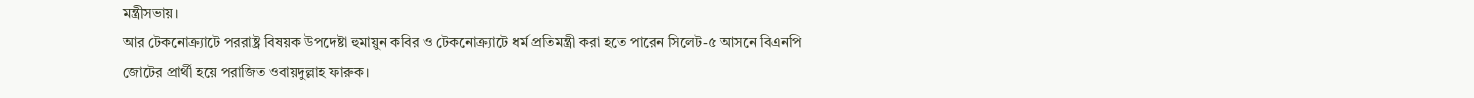মন্ত্রীসভায়।
আর টেকনোক্র্যাটে পররাষ্ট্র বিষয়ক উপদেষ্টা হুমায়ুন কবির ও টেকনোক্র্যাটে ধর্ম প্রতিমন্ত্রী করা হতে পারেন সিলেট-৫ আসনে বিএনপি জোটের প্রার্থী হয়ে পরাজিত ওবায়দুল্লাহ ফারুক।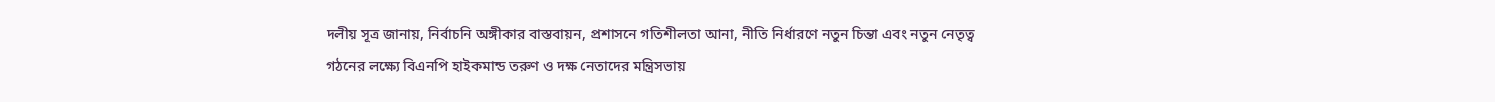দলীয় সূত্র জানায়, নির্বাচনি অঙ্গীকার বাস্তবায়ন, প্রশাসনে গতিশীলতা আনা, নীতি নির্ধারণে নতুন চিন্তা এবং নতুন নেতৃত্ব গঠনের লক্ষ্যে বিএনপি হাইকমান্ড তরুণ ও দক্ষ নেতাদের মন্ত্রিসভায়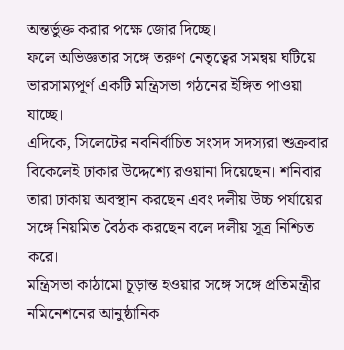অন্তর্ভুক্ত করার পক্ষে জোর দিচ্ছে।
ফলে অভিজ্ঞতার সঙ্গে তরুণ নেতৃত্বের সমন্বয় ঘটিয়ে ভারসাম্যপূর্ণ একটি মন্ত্রিসভা গঠনের ইঙ্গিত পাওয়া যাচ্ছে।
এদিকে, সিলেটের নবনির্বাচিত সংসদ সদস্যরা শুক্রবার বিকেলেই ঢাকার উদ্দেশ্যে রওয়ানা দিয়েছেন। শনিবার তারা ঢাকায় অবস্থান করছেন এবং দলীয় উচ্চ পর্যায়ের সঙ্গে নিয়মিত বৈঠক করছেন বলে দলীয় সূত্র নিশ্চিত করে।
মন্ত্রিসভা কাঠামো চূড়ান্ত হওয়ার সঙ্গে সঙ্গে প্রতিমন্ত্রীর নমিনেশনের আনুষ্ঠানিক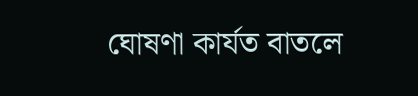ঘোষণা কার্যত বাতলে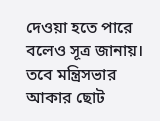দেওয়া হতে পারে বলেও সূত্র জানায়। তবে মন্ত্রিসভার আকার ছোট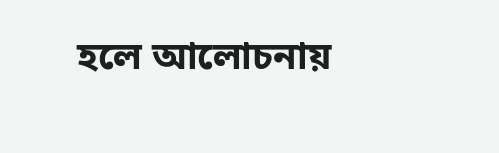হলে আলোচনায়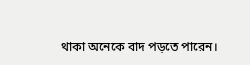থাকা অনেকে বাদ পড়তে পারেন।